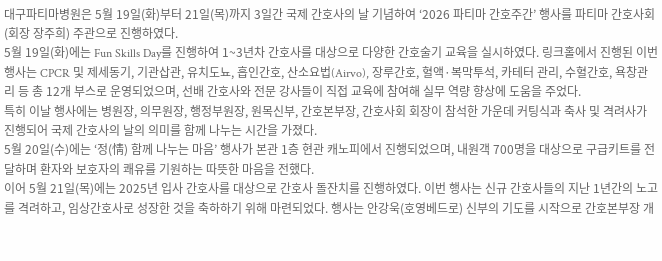대구파티마병원은 5월 19일(화)부터 21일(목)까지 3일간 국제 간호사의 날 기념하여 ‘2026 파티마 간호주간’ 행사를 파티마 간호사회(회장 장주희) 주관으로 진행하였다.
5월 19일(화)에는 Fun Skills Day를 진행하여 1~3년차 간호사를 대상으로 다양한 간호술기 교육을 실시하였다. 링크홀에서 진행된 이번 행사는 CPCR 및 제세동기, 기관삽관, 유치도뇨, 흡인간호, 산소요법(Airvo), 장루간호, 혈액·복막투석, 카테터 관리, 수혈간호, 욕창관리 등 총 12개 부스로 운영되었으며, 선배 간호사와 전문 강사들이 직접 교육에 참여해 실무 역량 향상에 도움을 주었다.
특히 이날 행사에는 병원장, 의무원장, 행정부원장, 원목신부, 간호본부장, 간호사회 회장이 참석한 가운데 커팅식과 축사 및 격려사가 진행되어 국제 간호사의 날의 의미를 함께 나누는 시간을 가졌다.
5월 20일(수)에는 ‘정(情) 함께 나누는 마음’ 행사가 본관 1층 현관 캐노피에서 진행되었으며, 내원객 700명을 대상으로 구급키트를 전달하며 환자와 보호자의 쾌유를 기원하는 따뜻한 마음을 전했다.
이어 5월 21일(목)에는 2025년 입사 간호사를 대상으로 간호사 돌잔치를 진행하였다. 이번 행사는 신규 간호사들의 지난 1년간의 노고를 격려하고, 임상간호사로 성장한 것을 축하하기 위해 마련되었다. 행사는 안강욱(호영베드로) 신부의 기도를 시작으로 간호본부장 개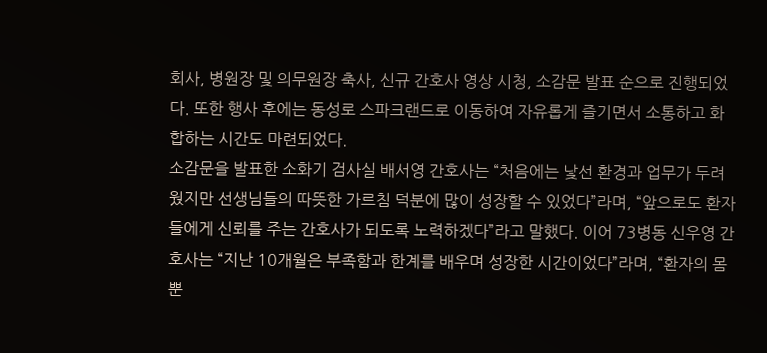회사, 병원장 및 의무원장 축사, 신규 간호사 영상 시청, 소감문 발표 순으로 진행되었다. 또한 행사 후에는 동성로 스파크랜드로 이동하여 자유롭게 즐기면서 소통하고 화합하는 시간도 마련되었다.
소감문을 발표한 소화기 검사실 배서영 간호사는 “처음에는 낯선 환경과 업무가 두려웠지만 선생님들의 따뜻한 가르침 덕분에 많이 성장할 수 있었다”라며, “앞으로도 환자들에게 신뢰를 주는 간호사가 되도록 노력하겠다”라고 말했다. 이어 73병동 신우영 간호사는 “지난 10개월은 부족함과 한계를 배우며 성장한 시간이었다”라며, “환자의 몸뿐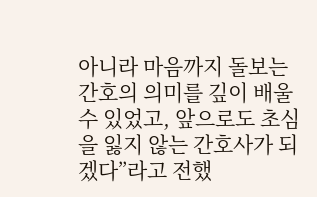아니라 마음까지 돌보는 간호의 의미를 깊이 배울 수 있었고, 앞으로도 초심을 잃지 않는 간호사가 되겠다”라고 전했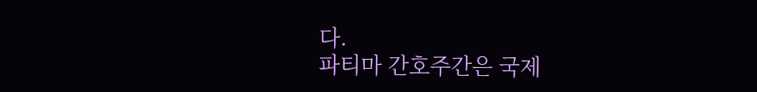다.
파티마 간호주간은 국제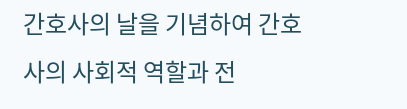간호사의 날을 기념하여 간호사의 사회적 역할과 전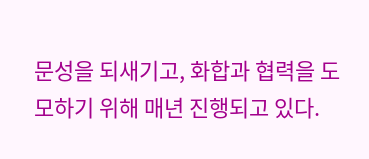문성을 되새기고, 화합과 협력을 도모하기 위해 매년 진행되고 있다.